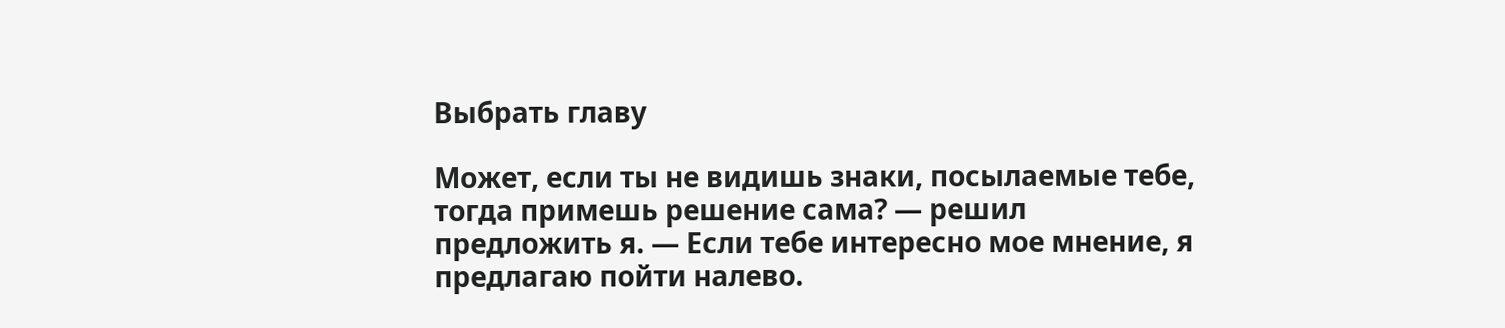Выбрать главу

Может, если ты не видишь знаки, посылаемые тебе, тогда примешь решение сама? — решил предложить я. — Если тебе интересно мое мнение, я предлагаю пойти налево.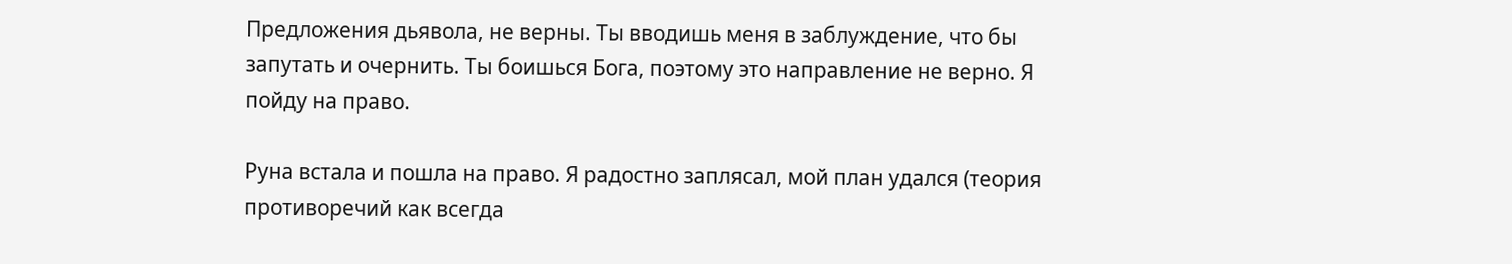Предложения дьявола, не верны. Ты вводишь меня в заблуждение, что бы запутать и очернить. Ты боишься Бога, поэтому это направление не верно. Я пойду на право.

Руна встала и пошла на право. Я радостно заплясал, мой план удался (теория противоречий как всегда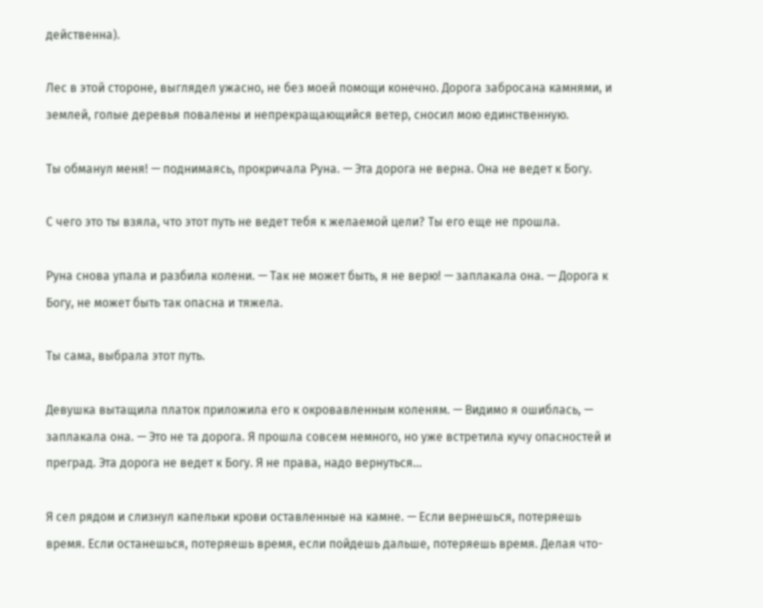действенна).

Лес в этой стороне, выглядел ужасно, не без моей помощи конечно. Дорога забросана камнями, и землей, голые деревья повалены и непрекращающийся ветер, сносил мою единственную.

Ты обманул меня! — поднимаясь, прокричала Руна. — Эта дорога не верна. Она не ведет к Богу.

С чего это ты взяла, что этот путь не ведет тебя к желаемой цели? Ты его еще не прошла.

Руна снова упала и разбила колени. — Так не может быть, я не верю! — заплакала она. — Дорога к Богу, не может быть так опасна и тяжела.

Ты сама, выбрала этот путь.

Девушка вытащила платок приложила его к окровавленным коленям. — Видимо я ошиблась, — заплакала она. — Это не та дорога. Я прошла совсем немного, но уже встретила кучу опасностей и преград. Эта дорога не ведет к Богу. Я не права, надо вернуться…

Я сел рядом и слизнул капельки крови оставленные на камне. — Если вернешься, потеряешь время. Если останешься, потеряешь время, если пойдешь дальше, потеряешь время. Делая что-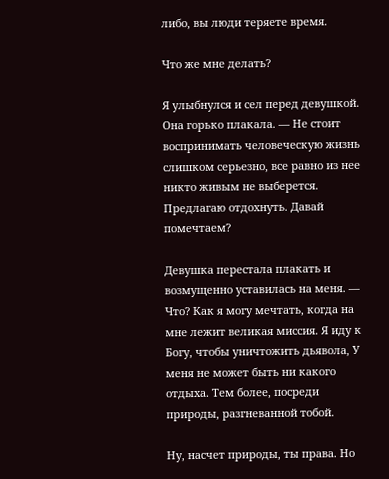либо, вы люди теряете время.

Что же мне делать?

Я улыбнулся и сел перед девушкой. Она горько плакала. — Не стоит воспринимать человеческую жизнь слишком серьезно, все равно из нее никто живым не выберется. Предлагаю отдохнуть. Давай помечтаем?

Девушка перестала плакать и возмущенно уставилась на меня. — Что? Как я могу мечтать, когда на мне лежит великая миссия. Я иду к Богу, чтобы уничтожить дьявола, У меня не может быть ни какого отдыха. Тем более, посреди природы, разгневанной тобой.

Ну, насчет природы, ты права. Но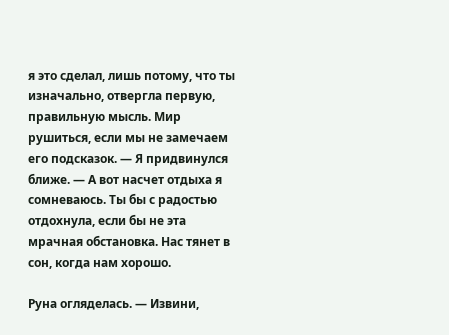я это сделал, лишь потому, что ты изначально, отвергла первую, правильную мысль. Мир рушиться, если мы не замечаем его подсказок. — Я придвинулся ближе. — А вот насчет отдыха я сомневаюсь. Ты бы с радостью отдохнула, если бы не эта мрачная обстановка. Нас тянет в сон, когда нам хорошо.

Руна огляделась. — Извини,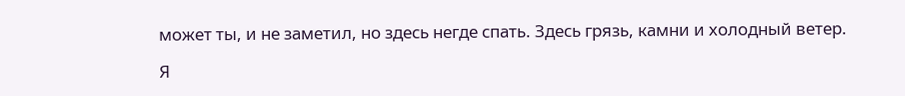может ты, и не заметил, но здесь негде спать. Здесь грязь, камни и холодный ветер.

Я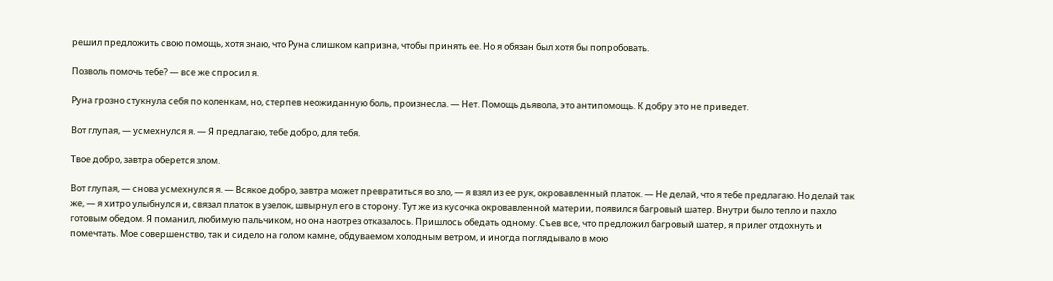решил предложить свою помощь, хотя знаю, что Руна слишком капризна, чтобы принять ее. Но я обязан был хотя бы попробовать.

Позволь помочь тебе? — все же спросил я.

Руна грозно стукнула себя по коленкам, но, стерпев неожиданную боль, произнесла. — Нет. Помощь дьявола, это антипомощь. К добру это не приведет.

Вот глупая, — усмехнулся я. — Я предлагаю, тебе добро, для тебя.

Твое добро, завтра оберется злом.

Вот глупая, — снова усмехнулся я. — Всякое добро, завтра может превратиться во зло, — я взял из ее рук, окровавленный платок. — Не делай, что я тебе предлагаю. Но делай так же, — я хитро улыбнулся и, связал платок в узелок, швырнул его в сторону. Тут же из кусочка окровавленной материи, появился багровый шатер. Внутри было тепло и пахло готовым обедом. Я поманил, любимую пальчиком, но она наотрез отказалось. Пришлось обедать одному. Съев все, что предложил багровый шатер, я прилег отдохнуть и помечтать. Мое совершенство, так и сидело на голом камне, обдуваемом холодным ветром, и иногда поглядывало в мою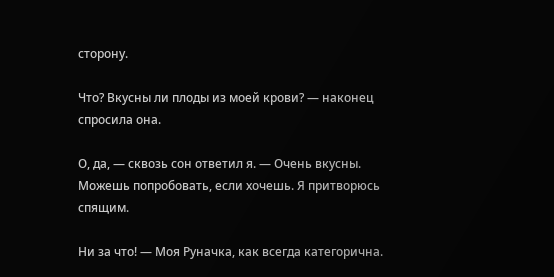сторону.

Что? Вкусны ли плоды из моей крови? — наконец спросила она.

О, да, — сквозь сон ответил я. — Очень вкусны. Можешь попробовать, если хочешь. Я притворюсь спящим.

Ни за что! — Моя Руначка, как всегда категорична.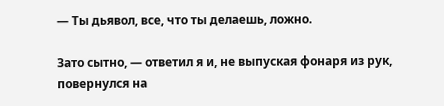— Ты дьявол, все, что ты делаешь, ложно.

Зато сытно, — ответил я и, не выпуская фонаря из рук, повернулся на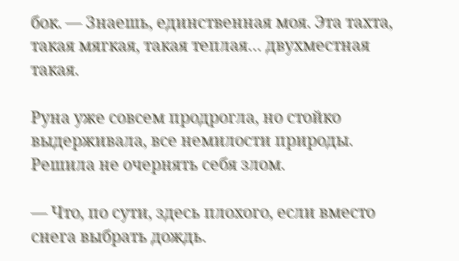бок. — Знаешь, единственная моя. Эта тахта, такая мягкая, такая теплая… двухместная такая.

Руна уже совсем продрогла, но стойко выдерживала, все немилости природы. Решила не очернять себя злом.

— Что, по сути, здесь плохого, если вместо снега выбрать дождь.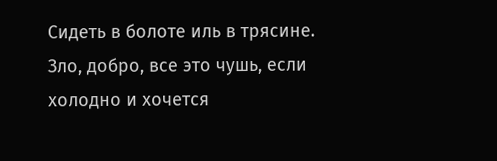Сидеть в болоте иль в трясине. Зло, добро, все это чушь, если холодно и хочется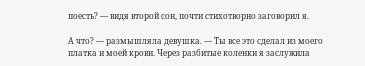поесть? — видя второй сон, почти стихотворно заговорил я.

А что? — размышляла девушка. — Ты все это сделал из моего платка и моей крови. Через разбитые коленки я заслужила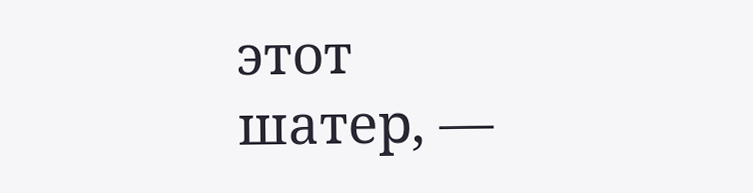этот шатер, —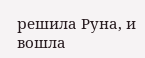решила Руна, и вошла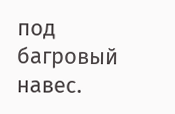под багровый навес.